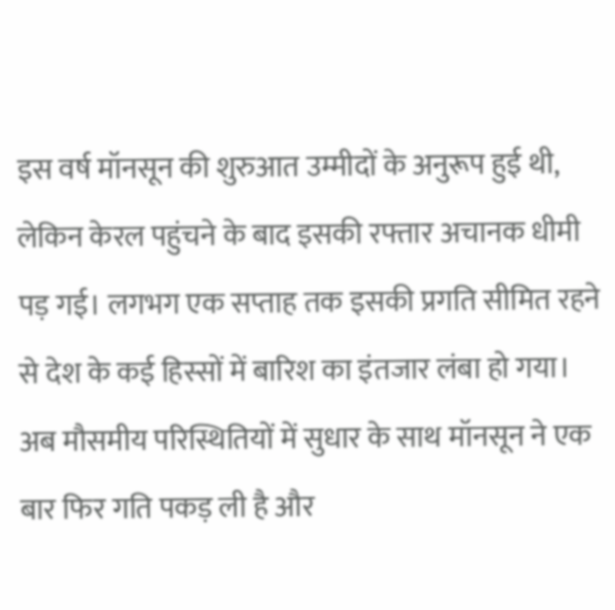इस वर्ष मॉनसून की शुरुआत उम्मीदों के अनुरूप हुई थी, लेकिन केरल पहुंचने के बाद इसकी रफ्तार अचानक धीमी पड़ गई। लगभग एक सप्ताह तक इसकी प्रगति सीमित रहने से देश के कई हिस्सों में बारिश का इंतजार लंबा हो गया। अब मौसमीय परिस्थितियों में सुधार के साथ मॉनसून ने एक बार फिर गति पकड़ ली है और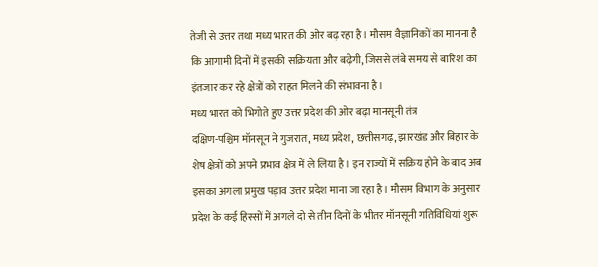तेजी से उत्तर तथा मध्य भारत की ओर बढ़ रहा है। मौसम वैज्ञानिकों का मानना है कि आगामी दिनों में इसकी सक्रियता और बढ़ेगी, जिससे लंबे समय से बारिश का इंतजार कर रहे क्षेत्रों को राहत मिलने की संभावना है।
मध्य भारत को भिगोते हुए उत्तर प्रदेश की ओर बढ़ा मानसूनी तंत्र
दक्षिण-पश्चिम मॉनसून ने गुजरात, मध्य प्रदेश, छत्तीसगढ़, झारखंड और बिहार के शेष क्षेत्रों को अपने प्रभाव क्षेत्र में ले लिया है। इन राज्यों में सक्रिय होने के बाद अब इसका अगला प्रमुख पड़ाव उत्तर प्रदेश माना जा रहा है। मौसम विभाग के अनुसार प्रदेश के कई हिस्सों में अगले दो से तीन दिनों के भीतर मॉनसूनी गतिविधियां शुरू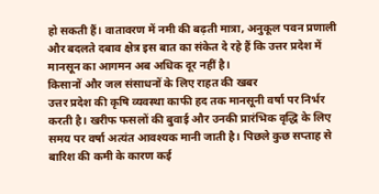हो सकती हैं। वातावरण में नमी की बढ़ती मात्रा, अनुकूल पवन प्रणाली और बदलते दबाव क्षेत्र इस बात का संकेत दे रहे हैं कि उत्तर प्रदेश में मानसून का आगमन अब अधिक दूर नहीं है।
किसानों और जल संसाधनों के लिए राहत की खबर
उत्तर प्रदेश की कृषि व्यवस्था काफी हद तक मानसूनी वर्षा पर निर्भर करती है। खरीफ फसलों की बुवाई और उनकी प्रारंभिक वृद्धि के लिए समय पर वर्षा अत्यंत आवश्यक मानी जाती है। पिछले कुछ सप्ताह से बारिश की कमी के कारण कई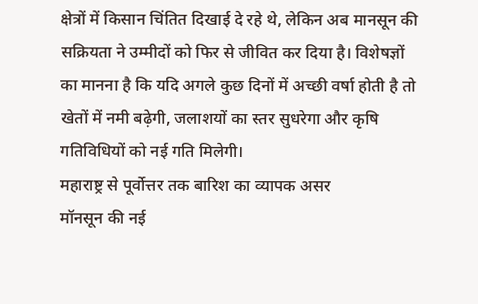क्षेत्रों में किसान चिंतित दिखाई दे रहे थे, लेकिन अब मानसून की सक्रियता ने उम्मीदों को फिर से जीवित कर दिया है। विशेषज्ञों का मानना है कि यदि अगले कुछ दिनों में अच्छी वर्षा होती है तो खेतों में नमी बढ़ेगी, जलाशयों का स्तर सुधरेगा और कृषि गतिविधियों को नई गति मिलेगी।
महाराष्ट्र से पूर्वोत्तर तक बारिश का व्यापक असर
मॉनसून की नई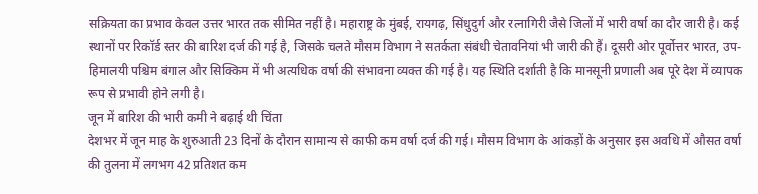सक्रियता का प्रभाव केवल उत्तर भारत तक सीमित नहीं है। महाराष्ट्र के मुंबई, रायगढ़, सिंधुदुर्ग और रत्नागिरी जैसे जिलों में भारी वर्षा का दौर जारी है। कई स्थानों पर रिकॉर्ड स्तर की बारिश दर्ज की गई है, जिसके चलते मौसम विभाग ने सतर्कता संबंधी चेतावनियां भी जारी की हैं। दूसरी ओर पूर्वोत्तर भारत, उप-हिमालयी पश्चिम बंगाल और सिक्किम में भी अत्यधिक वर्षा की संभावना व्यक्त की गई है। यह स्थिति दर्शाती है कि मानसूनी प्रणाली अब पूरे देश में व्यापक रूप से प्रभावी होने लगी है।
जून में बारिश की भारी कमी ने बढ़ाई थी चिंता
देशभर में जून माह के शुरुआती 23 दिनों के दौरान सामान्य से काफी कम वर्षा दर्ज की गई। मौसम विभाग के आंकड़ों के अनुसार इस अवधि में औसत वर्षा की तुलना में लगभग 42 प्रतिशत कम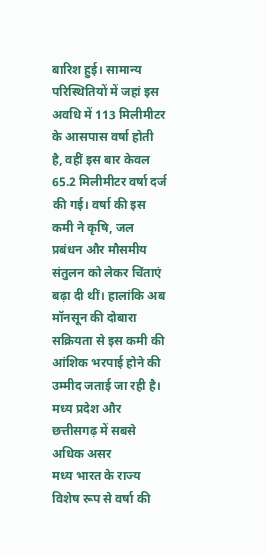बारिश हुई। सामान्य परिस्थितियों में जहां इस अवधि में 113 मिलीमीटर के आसपास वर्षा होती है, वहीं इस बार केवल 65.2 मिलीमीटर वर्षा दर्ज की गई। वर्षा की इस कमी ने कृषि, जल प्रबंधन और मौसमीय संतुलन को लेकर चिंताएं बढ़ा दी थीं। हालांकि अब मॉनसून की दोबारा सक्रियता से इस कमी की आंशिक भरपाई होने की उम्मीद जताई जा रही है।
मध्य प्रदेश और छत्तीसगढ़ में सबसे अधिक असर
मध्य भारत के राज्य विशेष रूप से वर्षा की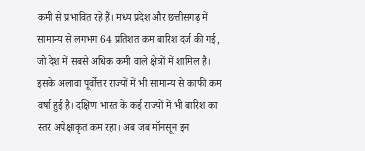कमी से प्रभावित रहे हैं। मध्य प्रदेश और छत्तीसगढ़ में सामान्य से लगभग 64 प्रतिशत कम बारिश दर्ज की गई, जो देश में सबसे अधिक कमी वाले क्षेत्रों में शामिल है। इसके अलावा पूर्वोत्तर राज्यों में भी सामान्य से काफी कम वर्षा हुई है। दक्षिण भारत के कई राज्यों में भी बारिश का स्तर अपेक्षाकृत कम रहा। अब जब मॉनसून इन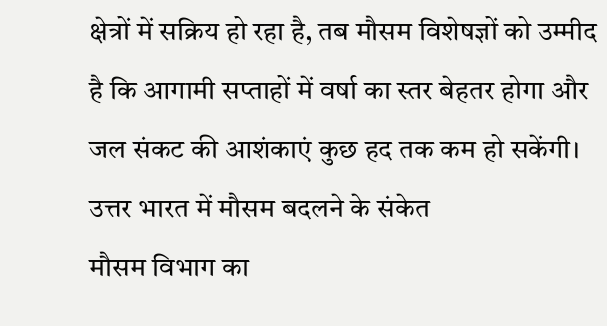क्षेत्रों में सक्रिय हो रहा है, तब मौसम विशेषज्ञों को उम्मीद है कि आगामी सप्ताहों में वर्षा का स्तर बेहतर होगा और जल संकट की आशंकाएं कुछ हद तक कम हो सकेंगी।
उत्तर भारत में मौसम बदलने के संकेत
मौसम विभाग का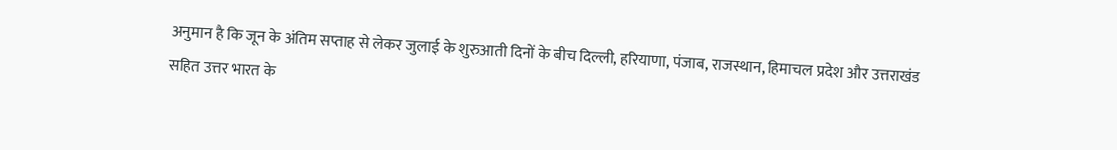अनुमान है कि जून के अंतिम सप्ताह से लेकर जुलाई के शुरुआती दिनों के बीच दिल्ली, हरियाणा, पंजाब, राजस्थान, हिमाचल प्रदेश और उत्तराखंड सहित उत्तर भारत के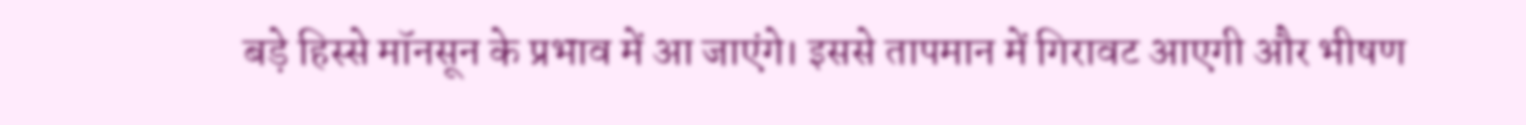बड़े हिस्से मॉनसून के प्रभाव में आ जाएंगे। इससे तापमान में गिरावट आएगी और भीषण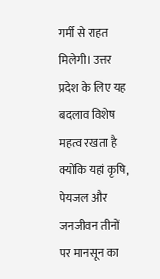गर्मी से राहत मिलेगी। उत्तर प्रदेश के लिए यह बदलाव विशेष महत्व रखता है क्योंकि यहां कृषि, पेयजल और जनजीवन तीनों पर मानसून का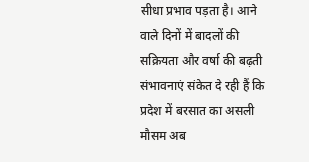सीधा प्रभाव पड़ता है। आने वाले दिनों में बादलों की सक्रियता और वर्षा की बढ़ती संभावनाएं संकेत दे रही हैं कि प्रदेश में बरसात का असली मौसम अब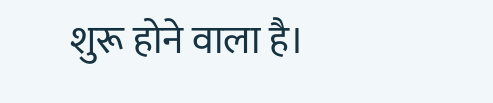शुरू होने वाला है।